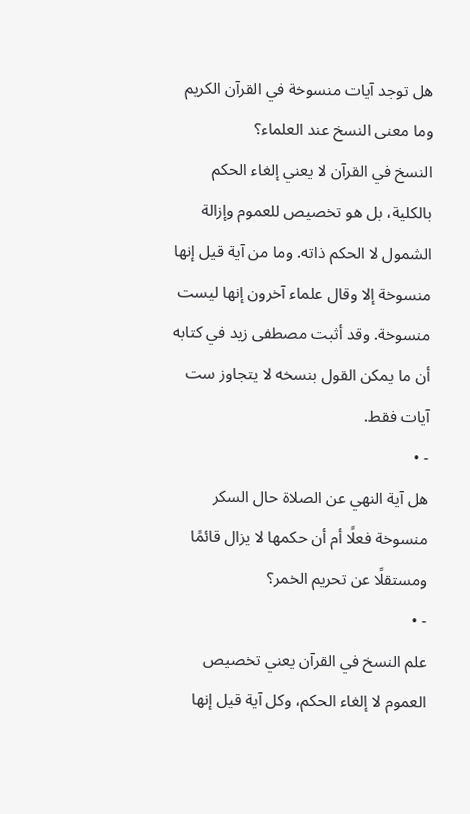هل توجد آيات منسوخة في القرآن الكريم وما معنى النسخ عند العلماء؟
النسخ في القرآن لا يعني إلغاء الحكم بالكلية، بل هو تخصيص للعموم وإزالة الشمول لا الحكم ذاته. وما من آية قيل إنها منسوخة إلا وقال علماء آخرون إنها ليست منسوخة. وقد أثبت مصطفى زيد في كتابه أن ما يمكن القول بنسخه لا يتجاوز ست آيات فقط.
- •
هل آية النهي عن الصلاة حال السكر منسوخة فعلًا أم أن حكمها لا يزال قائمًا ومستقلًا عن تحريم الخمر؟
- •
علم النسخ في القرآن يعني تخصيص العموم لا إلغاء الحكم، وكل آية قيل إنها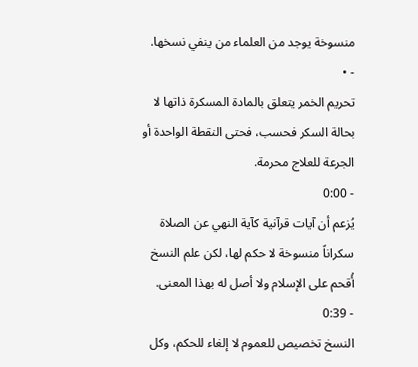منسوخة يوجد من العلماء من ينفي نسخها.
- •
تحريم الخمر يتعلق بالمادة المسكرة ذاتها لا بحالة السكر فحسب، فحتى النقطة الواحدة أو الجرعة للعلاج محرمة.
- 0:00
يُزعم أن آيات قرآنية كآية النهي عن الصلاة سكراناً منسوخة لا حكم لها، لكن علم النسخ أُقحم على الإسلام ولا أصل له بهذا المعنى.
- 0:39
النسخ تخصيص للعموم لا إلغاء للحكم، وكل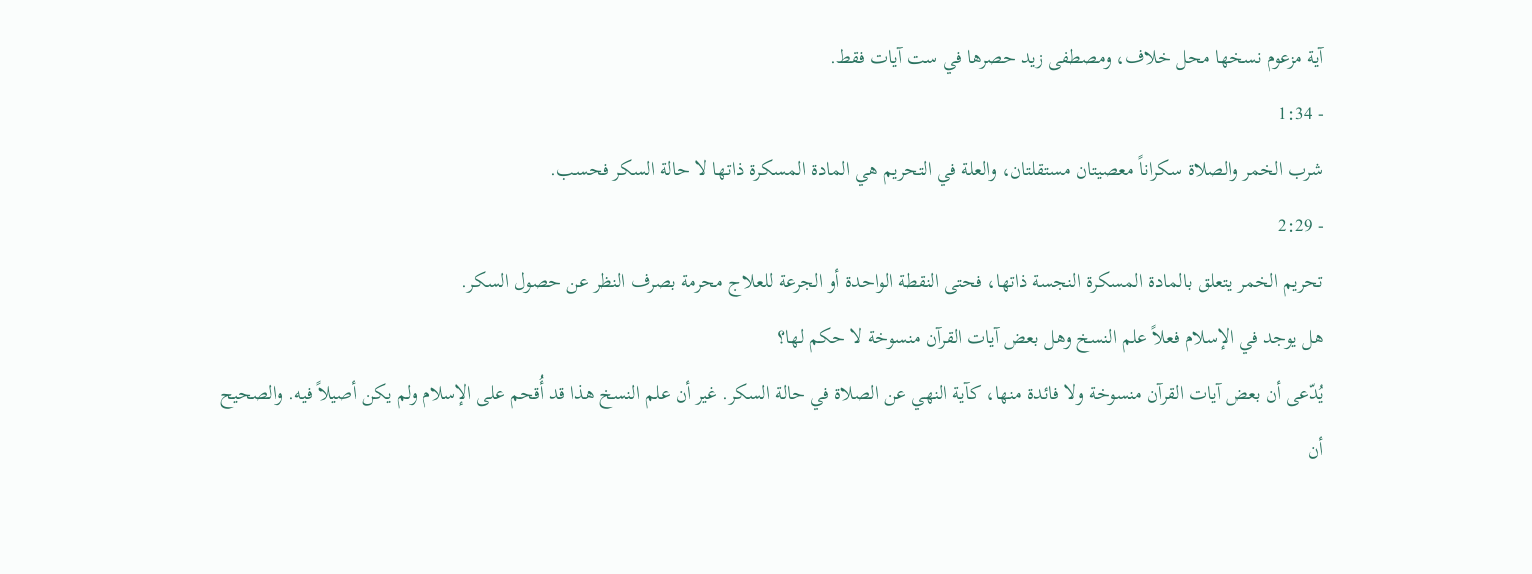آية مزعوم نسخها محل خلاف، ومصطفى زيد حصرها في ست آيات فقط.
- 1:34
شرب الخمر والصلاة سكراناً معصيتان مستقلتان، والعلة في التحريم هي المادة المسكرة ذاتها لا حالة السكر فحسب.
- 2:29
تحريم الخمر يتعلق بالمادة المسكرة النجسة ذاتها، فحتى النقطة الواحدة أو الجرعة للعلاج محرمة بصرف النظر عن حصول السكر.
هل يوجد في الإسلام فعلاً علم النسخ وهل بعض آيات القرآن منسوخة لا حكم لها؟
يُدّعى أن بعض آيات القرآن منسوخة ولا فائدة منها، كآية النهي عن الصلاة في حالة السكر. غير أن علم النسخ هذا قد أُقحم على الإسلام ولم يكن أصيلاً فيه. والصحيح أن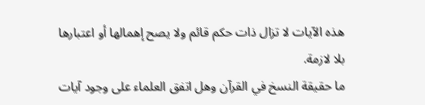هذه الآيات لا تزال ذات حكم قائم ولا يصح إهمالها أو اعتبارها بلا لازمة.
ما حقيقة النسخ في القرآن وهل اتفق العلماء على وجود آيات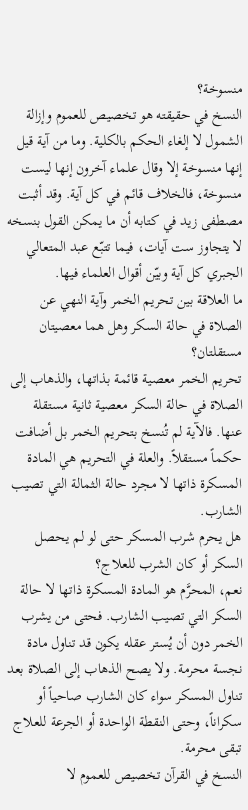منسوخة؟
النسخ في حقيقته هو تخصيص للعموم وإزالة الشمول لا إلغاء الحكم بالكلية. وما من آية قيل إنها منسوخة إلا وقال علماء آخرون إنها ليست منسوخة، فالخلاف قائم في كل آية. وقد أثبت مصطفى زيد في كتابه أن ما يمكن القول بنسخه لا يتجاوز ست آيات، فيما تتبّع عبد المتعالي الجبري كل آية وبيّن أقوال العلماء فيها.
ما العلاقة بين تحريم الخمر وآية النهي عن الصلاة في حالة السكر وهل هما معصيتان مستقلتان؟
تحريم الخمر معصية قائمة بذاتها، والذهاب إلى الصلاة في حالة السكر معصية ثانية مستقلة عنها. فالآية لم تُنسخ بتحريم الخمر بل أضافت حكماً مستقلاً. والعلة في التحريم هي المادة المسكرة ذاتها لا مجرد حالة الثمالة التي تصيب الشارب.
هل يحرم شرب المسكر حتى لو لم يحصل السكر أو كان الشرب للعلاج؟
نعم، المحرَّم هو المادة المسكرة ذاتها لا حالة السكر التي تصيب الشارب. فحتى من يشرب الخمر دون أن يُستر عقله يكون قد تناول مادة نجسة محرمة. ولا يصح الذهاب إلى الصلاة بعد تناول المسكر سواء كان الشارب صاحياً أو سكراناً، وحتى النقطة الواحدة أو الجرعة للعلاج تبقى محرمة.
النسخ في القرآن تخصيص للعموم لا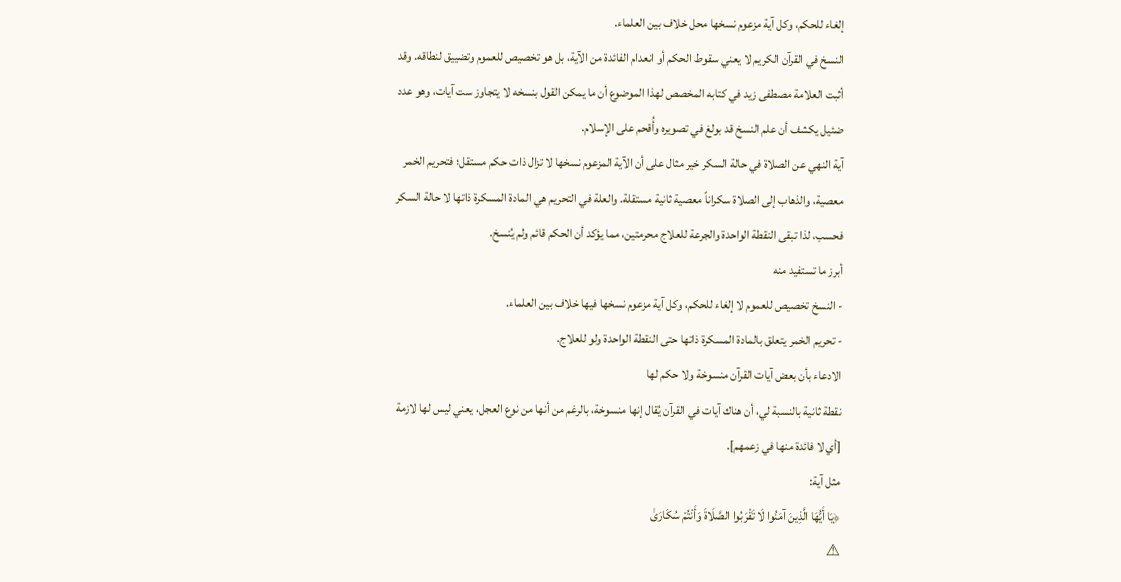إلغاء للحكم، وكل آية مزعوم نسخها محل خلاف بين العلماء.
النسخ في القرآن الكريم لا يعني سقوط الحكم أو انعدام الفائدة من الآية، بل هو تخصيص للعموم وتضييق لنطاقه. وقد أثبت العلامة مصطفى زيد في كتابه المخصص لهذا الموضوع أن ما يمكن القول بنسخه لا يتجاوز ست آيات، وهو عدد ضئيل يكشف أن علم النسخ قد بولغ في تصويره وأُقحم على الإسلام.
آية النهي عن الصلاة في حالة السكر خير مثال على أن الآية المزعوم نسخها لا تزال ذات حكم مستقل؛ فتحريم الخمر معصية، والذهاب إلى الصلاة سكراناً معصية ثانية مستقلة. والعلة في التحريم هي المادة المسكرة ذاتها لا حالة السكر فحسب، لذا تبقى النقطة الواحدة والجرعة للعلاج محرمتين، مما يؤكد أن الحكم قائم ولم يُنسخ.
أبرز ما تستفيد منه
- النسخ تخصيص للعموم لا إلغاء للحكم، وكل آية مزعوم نسخها فيها خلاف بين العلماء.
- تحريم الخمر يتعلق بالمادة المسكرة ذاتها حتى النقطة الواحدة ولو للعلاج.
الادعاء بأن بعض آيات القرآن منسوخة ولا حكم لها
نقطة ثانية بالنسبة لي، أن هناك آيات في القرآن يُقال إنها منسوخة، بالرغم من أنها من نوع العجل، يعني ليس لها لازمة [أي لا فائدة منها في زعمهم].
مثل آية:
﴿يَا أَيُّهَا الَّذِينَ آمَنُوا لَا تَقْرَبُوا الصَّلَاةَ وَأَنْتُمْ سُكَارَىٰ
⚠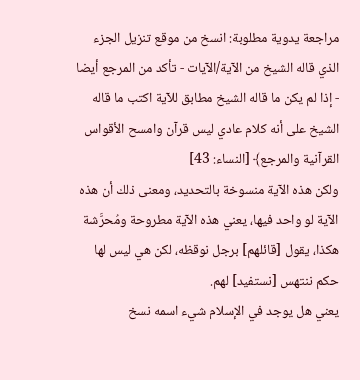مراجعة يدوية مطلوبة: انسخ من موقع تنزيل الجزء الذي قاله الشيخ من الآية/الآيات - تأكد من المرجع أيضا - إذا لم يكن ما قاله الشيخ مطابق للآية اكتب ما قاله الشيخ على أنه كلام عادي ليس قرآن وامسح الأقواس القرآنية والمرجع﴾ [النساء: 43]
ولكن هذه الآية منسوخة بالتحديد، ومعنى ذلك أن هذه الآية لو واحد فيها، يعني هذه الآية مطروحة ومُحرَّشة هكذا، يقول [قائلهم] برجل نوقظه، لكن هي ليس لها حكم ننتهس [نستفيد] لهم.
يعني هل يوجد في الإسلام شيء اسمه نسخ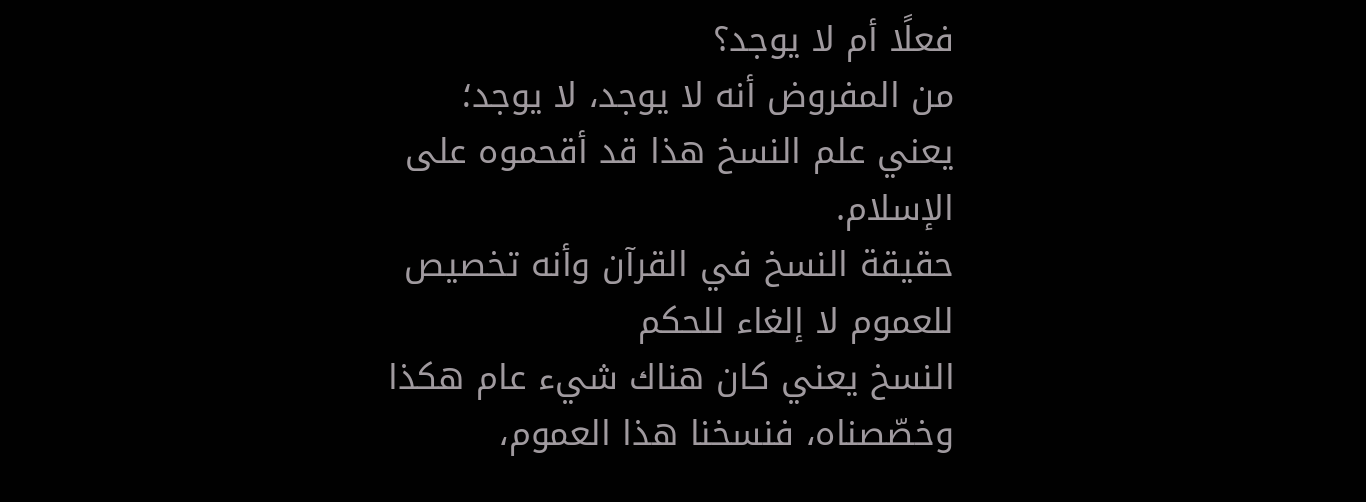فعلًا أم لا يوجد؟
من المفروض أنه لا يوجد، لا يوجد؛ يعني علم النسخ هذا قد أقحموه على الإسلام.
حقيقة النسخ في القرآن وأنه تخصيص للعموم لا إلغاء للحكم
النسخ يعني كان هناك شيء عام هكذا وخصّصناه، فنسخنا هذا العموم،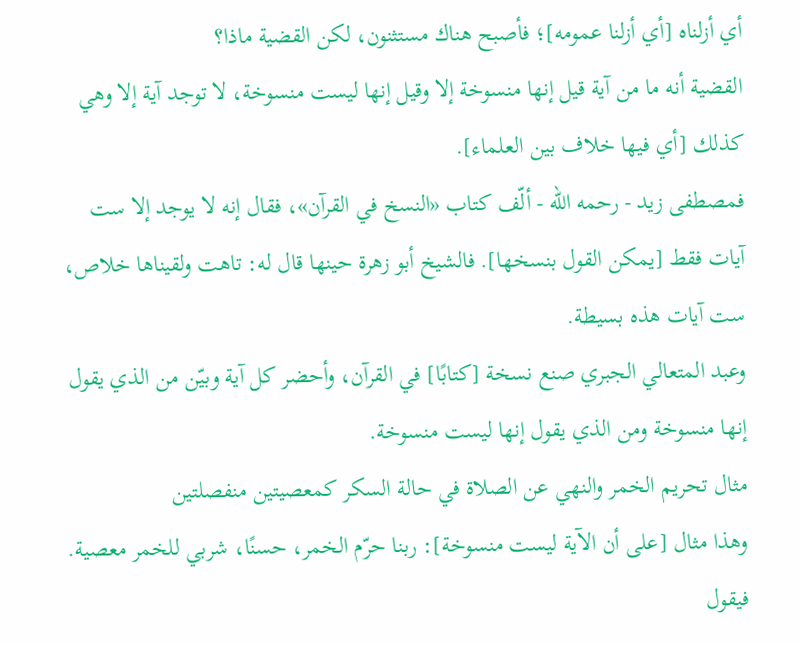أي أزلناه [أي أزلنا عمومه]؛ فأصبح هناك مستثنون، لكن القضية ماذا؟
القضية أنه ما من آية قيل إنها منسوخة إلا وقيل إنها ليست منسوخة، لا توجد آية إلا وهي كذلك [أي فيها خلاف بين العلماء].
فمصطفى زيد - رحمه الله - ألّف كتاب «النسخ في القرآن»، فقال إنه لا يوجد إلا ست آيات فقط [يمكن القول بنسخها]. فالشيخ أبو زهرة حينها قال له: تاهت ولقيناها خلاص، ست آيات هذه بسيطة.
وعبد المتعالي الجبري صنع نسخة [كتابًا] في القرآن، وأحضر كل آية وبيّن من الذي يقول إنها منسوخة ومن الذي يقول إنها ليست منسوخة.
مثال تحريم الخمر والنهي عن الصلاة في حالة السكر كمعصيتين منفصلتين
وهذا مثال [على أن الآية ليست منسوخة]: ربنا حرّم الخمر، حسنًا، شربي للخمر معصية.
فيقول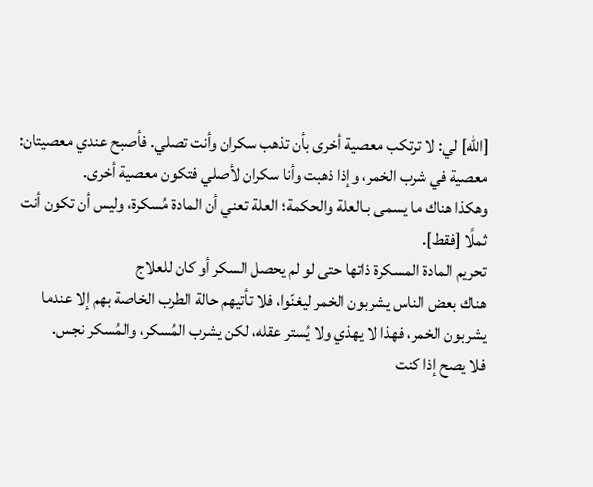[الله] لي: لا ترتكب معصية أخرى بأن تذهب سكران وأنت تصلي. فأصبح عندي معصيتان: معصية في شرب الخمر، وإذا ذهبت وأنا سكران لأصلي فتكون معصية أخرى.
وهكذا هناك ما يسمى بـالعلة والحكمة؛ العلة تعني أن المادة مُسكرة، وليس أن تكون أنت ثملًا [فقط].
تحريم المادة المسكرة ذاتها حتى لو لم يحصل السكر أو كان للعلاج
هناك بعض الناس يشربون الخمر ليغنّوا، فلا تأتيهم حالة الطرب الخاصة بهم إلا عندما يشربون الخمر، فهذا لا يهذي ولا يُستر عقله، لكن يشرب المُسكر، والمُسكر نجس.
فلا يصح إذا كنت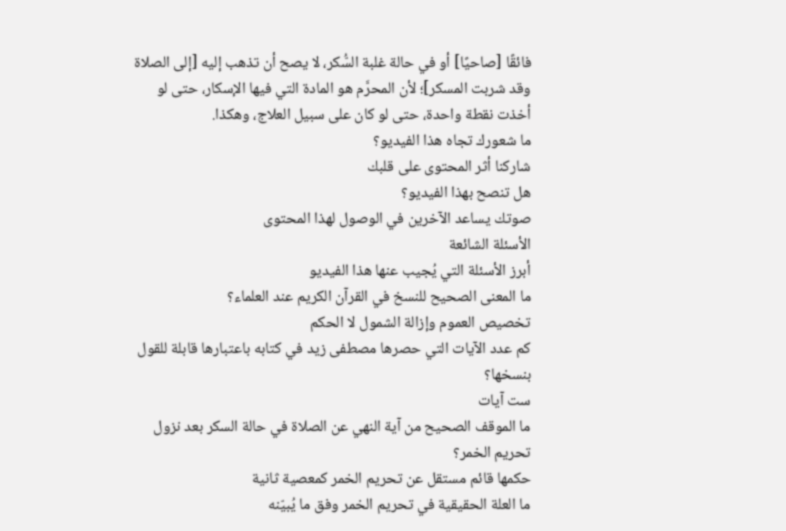فائقًا [صاحيًا] أو في حالة غلبة السُّكر، لا يصح أن تذهب إليه [إلى الصلاة وقد شربت المسكر]؛ لأن المحرَّم هو المادة التي فيها الإسكار، حتى لو أخذت نقطة واحدة، حتى لو كان على سبيل العلاج، وهكذا.
ما شعورك تجاه هذا الفيديو؟
شاركنا أثر المحتوى على قلبك
هل تنصح بهذا الفيديو؟
صوتك يساعد الآخرين في الوصول لهذا المحتوى
الأسئلة الشائعة
أبرز الأسئلة التي يُجيب عنها هذا الفيديو
ما المعنى الصحيح للنسخ في القرآن الكريم عند العلماء؟
تخصيص العموم وإزالة الشمول لا الحكم
كم عدد الآيات التي حصرها مصطفى زيد في كتابه باعتبارها قابلة للقول بنسخها؟
ست آيات
ما الموقف الصحيح من آية النهي عن الصلاة في حالة السكر بعد نزول تحريم الخمر؟
حكمها قائم مستقل عن تحريم الخمر كمعصية ثانية
ما العلة الحقيقية في تحريم الخمر وفق ما يُبيّنه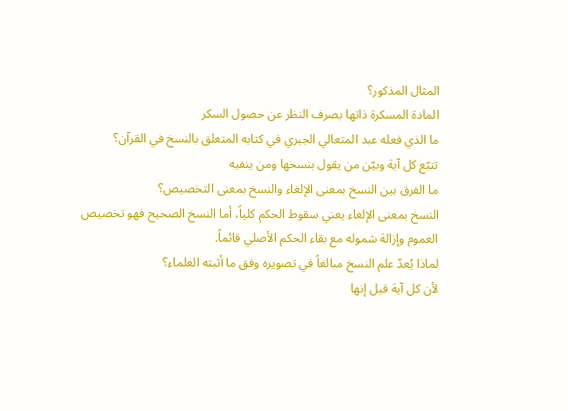المثال المذكور؟
المادة المسكرة ذاتها بصرف النظر عن حصول السكر
ما الذي فعله عبد المتعالي الجبري في كتابه المتعلق بالنسخ في القرآن؟
تتبّع كل آية وبيّن من يقول بنسخها ومن ينفيه
ما الفرق بين النسخ بمعنى الإلغاء والنسخ بمعنى التخصيص؟
النسخ بمعنى الإلغاء يعني سقوط الحكم كلياً، أما النسخ الصحيح فهو تخصيص العموم وإزالة شموله مع بقاء الحكم الأصلي قائماً.
لماذا يُعدّ علم النسخ مبالغاً في تصويره وفق ما أثبته العلماء؟
لأن كل آية قيل إنها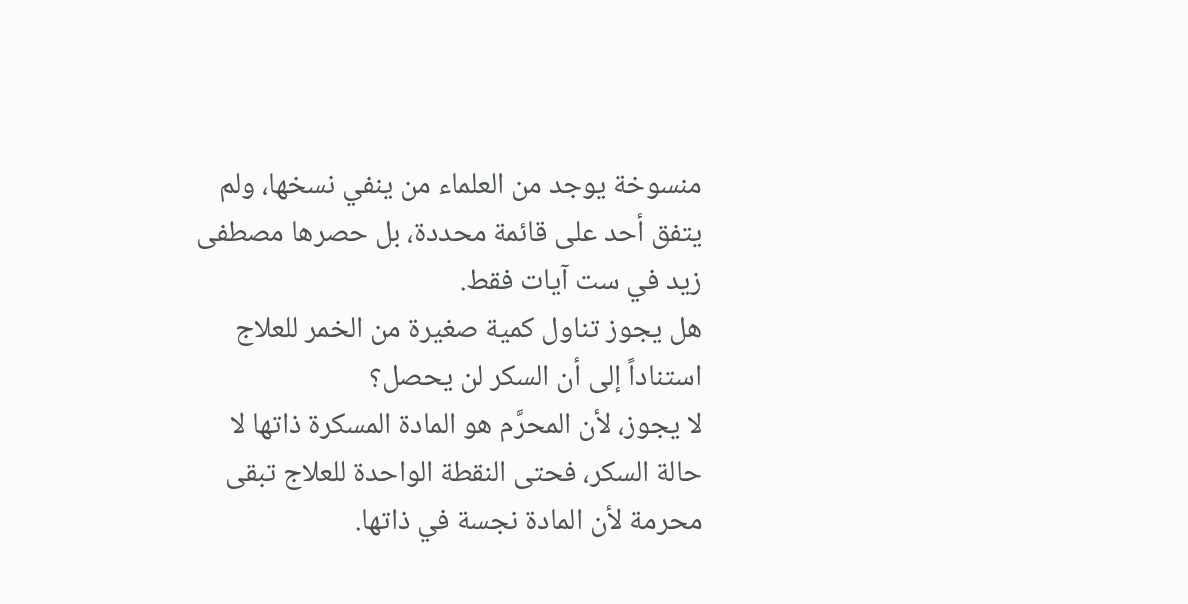منسوخة يوجد من العلماء من ينفي نسخها، ولم يتفق أحد على قائمة محددة، بل حصرها مصطفى زيد في ست آيات فقط.
هل يجوز تناول كمية صغيرة من الخمر للعلاج استناداً إلى أن السكر لن يحصل؟
لا يجوز، لأن المحرَّم هو المادة المسكرة ذاتها لا حالة السكر، فحتى النقطة الواحدة للعلاج تبقى محرمة لأن المادة نجسة في ذاتها.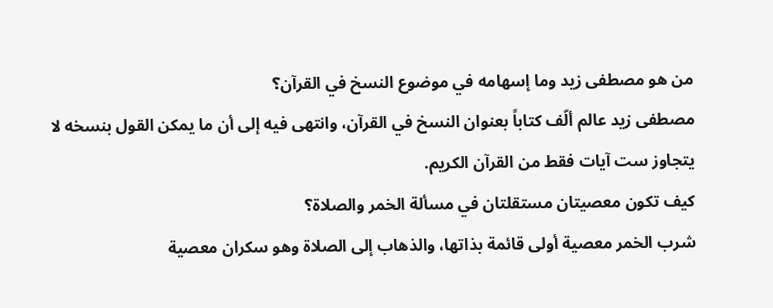من هو مصطفى زيد وما إسهامه في موضوع النسخ في القرآن؟
مصطفى زيد عالم ألّف كتاباً بعنوان النسخ في القرآن، وانتهى فيه إلى أن ما يمكن القول بنسخه لا يتجاوز ست آيات فقط من القرآن الكريم.
كيف تكون معصيتان مستقلتان في مسألة الخمر والصلاة؟
شرب الخمر معصية أولى قائمة بذاتها، والذهاب إلى الصلاة وهو سكران معصية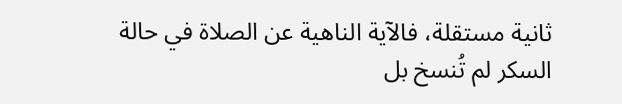ثانية مستقلة، فالآية الناهية عن الصلاة في حالة السكر لم تُنسخ بل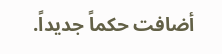أضافت حكماً جديداً.